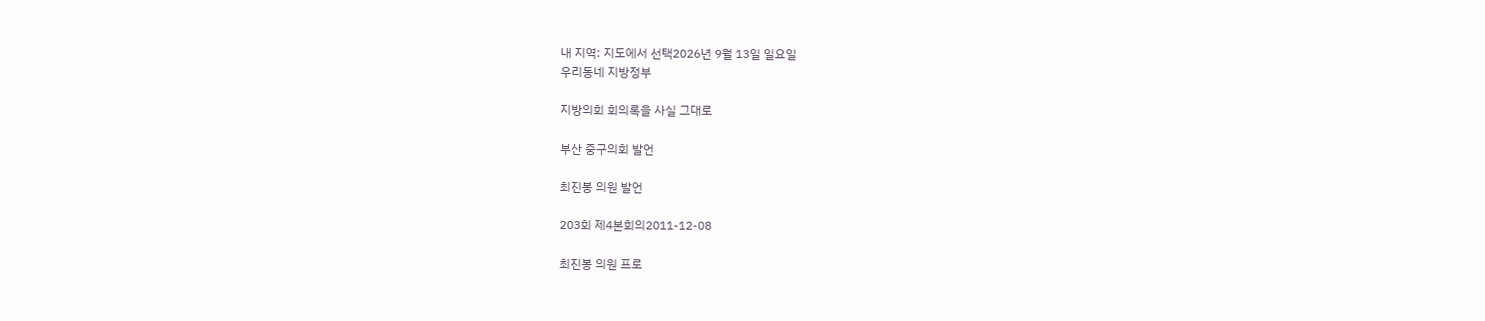내 지역: 지도에서 선택2026년 9월 13일 일요일
우리동네 지방정부

지방의회 회의록을 사실 그대로

부산 중구의회 발언

최진봉 의원 발언

203회 제4본회의2011-12-08

최진봉 의원 프로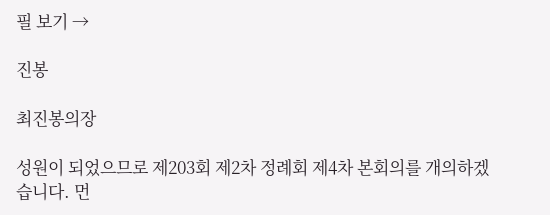필 보기 →

진봉

최진봉의장

성원이 되었으므로 제203회 제2차 정례회 제4차 본회의를 개의하겠습니다. 먼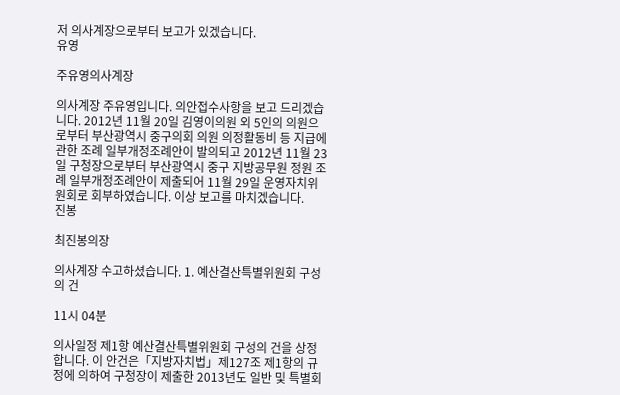저 의사계장으로부터 보고가 있겠습니다.
유영

주유영의사계장

의사계장 주유영입니다. 의안접수사항을 보고 드리겠습니다. 2012년 11월 20일 김영이의원 외 5인의 의원으로부터 부산광역시 중구의회 의원 의정활동비 등 지급에 관한 조례 일부개정조례안이 발의되고 2012년 11월 23일 구청장으로부터 부산광역시 중구 지방공무원 정원 조례 일부개정조례안이 제출되어 11월 29일 운영자치위원회로 회부하였습니다. 이상 보고를 마치겠습니다.
진봉

최진봉의장

의사계장 수고하셨습니다. 1. 예산결산특별위원회 구성의 건

11시 04분

의사일정 제1항 예산결산특별위원회 구성의 건을 상정합니다. 이 안건은「지방자치법」제127조 제1항의 규정에 의하여 구청장이 제출한 2013년도 일반 및 특별회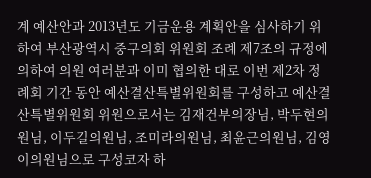계 예산안과 2013년도 기금운용 계획안을 심사하기 위하여 부산광역시 중구의회 위원회 조례 제7조의 규정에 의하여 의원 여러분과 이미 협의한 대로 이번 제2차 정례회 기간 동안 예산결산특별위원회를 구성하고 예산결산특별위원회 위원으로서는 김재건부의장님, 박두현의원님, 이두길의원님, 조미라의원님, 최윤근의원님, 김영이의원님으로 구성코자 하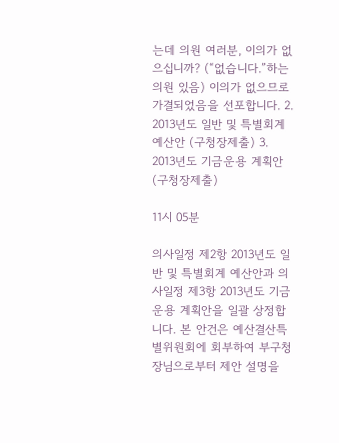는데 의원 여러분, 이의가 없으십니까? (“없습니다.”하는 의원 있음) 이의가 없으므로 가결되었음을 선포합니다. 2. 2013년도 일반 및 특별회계 예산안 (구청장제출) 3. 2013년도 기금운용 계획안 (구청장제출)

11시 05분

의사일정 제2항 2013년도 일반 및 특별회계 예산안과 의사일정 제3항 2013년도 기금운용 계획안을 일괄 상정합니다. 본 안건은 예산결산특별위원회에 회부하여 부구청장님으로부터 제안 설명을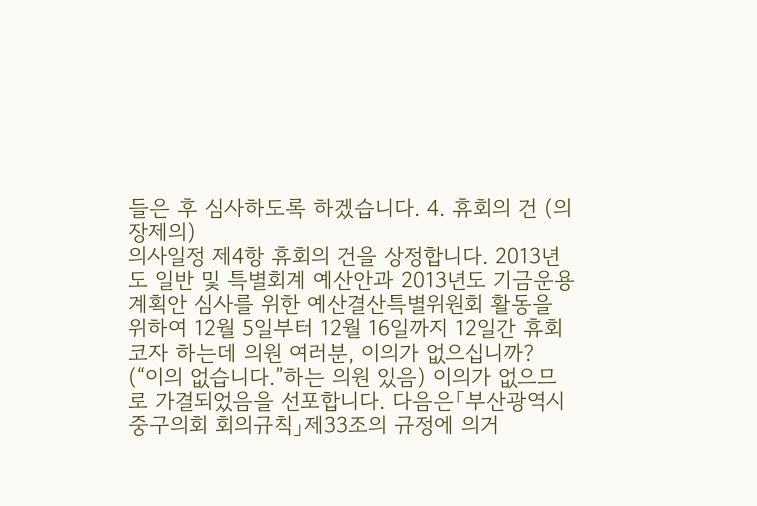들은 후 심사하도록 하겠습니다. 4. 휴회의 건 (의장제의)
의사일정 제4항 휴회의 건을 상정합니다. 2013년도 일반 및 특별회계 예산안과 2013년도 기금운용 계획안 심사를 위한 예산결산특별위원회 활동을 위하여 12월 5일부터 12월 16일까지 12일간 휴회코자 하는데 의원 여러분, 이의가 없으십니까? (“이의 없습니다.”하는 의원 있음) 이의가 없으므로 가결되었음을 선포합니다. 다음은「부산광역시 중구의회 회의규칙」제33조의 규정에 의거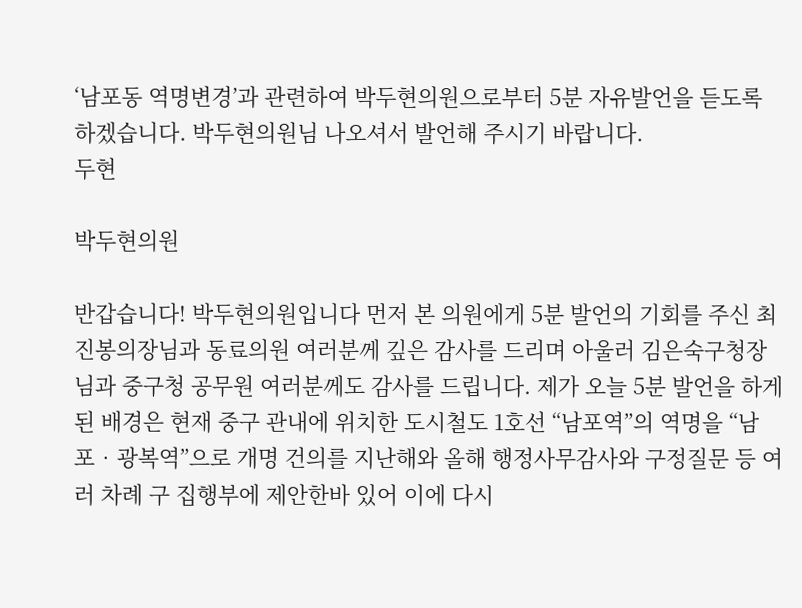‘남포동 역명변경’과 관련하여 박두현의원으로부터 5분 자유발언을 듣도록 하겠습니다. 박두현의원님 나오셔서 발언해 주시기 바랍니다.
두현

박두현의원

반갑습니다! 박두현의원입니다 먼저 본 의원에게 5분 발언의 기회를 주신 최진봉의장님과 동료의원 여러분께 깊은 감사를 드리며 아울러 김은숙구청장님과 중구청 공무원 여러분께도 감사를 드립니다. 제가 오늘 5분 발언을 하게 된 배경은 현재 중구 관내에 위치한 도시철도 1호선 “남포역”의 역명을 “남포‧광복역”으로 개명 건의를 지난해와 올해 행정사무감사와 구정질문 등 여러 차례 구 집행부에 제안한바 있어 이에 다시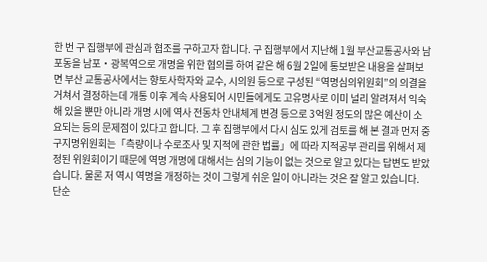한 번 구 집행부에 관심과 협조를 구하고자 합니다. 구 집행부에서 지난해 1월 부산교통공사와 남포동을 남포‧광복역으로 개명을 위한 협의를 하여 같은 해 6월 2일에 통보받은 내용을 살펴보면 부산 교통공사에서는 향토사학자와 교수, 시의원 등으로 구성된 “역명심의위원회”의 의결을 거쳐서 결정하는데 개통 이후 계속 사용되어 시민들에게도 고유명사로 이미 널리 알려져서 익숙해 있을 뿐만 아니라 개명 시에 역사 전동차 안내체계 변경 등으로 3억원 정도의 많은 예산이 소요되는 등의 문제점이 있다고 합니다. 그 후 집행부에서 다시 심도 있게 검토를 해 본 결과 먼저 중구지명위원회는「측량이나 수로조사 및 지적에 관한 법률」에 따라 지적공부 관리를 위해서 제정된 위원회이기 때문에 역명 개명에 대해서는 심의 기능이 없는 것으로 알고 있다는 답변도 받았습니다. 물론 저 역시 역명을 개정하는 것이 그렇게 쉬운 일이 아니라는 것은 잘 알고 있습니다. 단순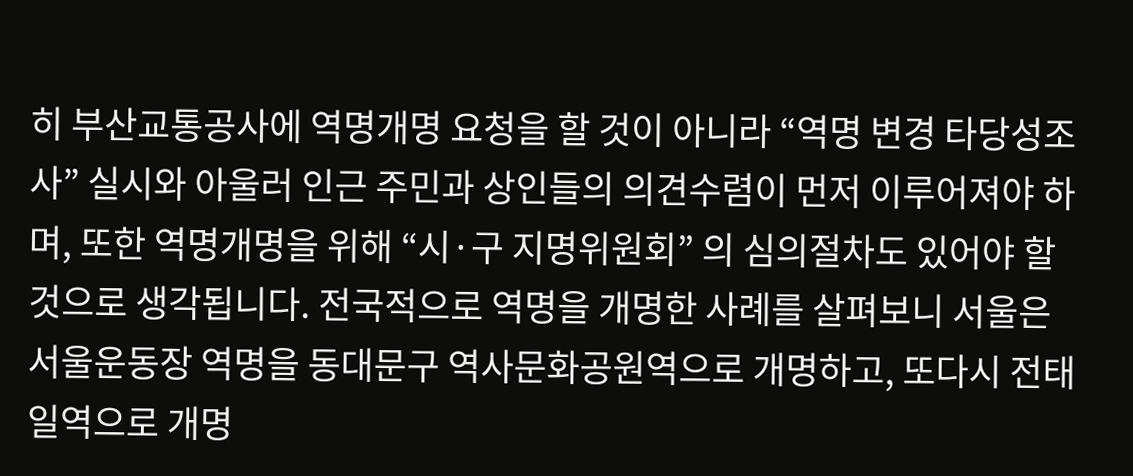히 부산교통공사에 역명개명 요청을 할 것이 아니라 “역명 변경 타당성조사” 실시와 아울러 인근 주민과 상인들의 의견수렴이 먼저 이루어져야 하며, 또한 역명개명을 위해 “시·구 지명위원회” 의 심의절차도 있어야 할 것으로 생각됩니다. 전국적으로 역명을 개명한 사례를 살펴보니 서울은 서울운동장 역명을 동대문구 역사문화공원역으로 개명하고, 또다시 전태일역으로 개명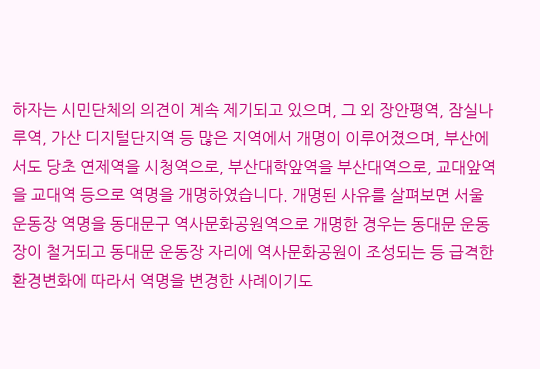하자는 시민단체의 의견이 계속 제기되고 있으며, 그 외 장안평역, 잠실나루역, 가산 디지털단지역 등 많은 지역에서 개명이 이루어졌으며, 부산에서도 당초 연제역을 시청역으로, 부산대학앞역을 부산대역으로, 교대앞역을 교대역 등으로 역명을 개명하였습니다. 개명된 사유를 살펴보면 서울운동장 역명을 동대문구 역사문화공원역으로 개명한 경우는 동대문 운동장이 철거되고 동대문 운동장 자리에 역사문화공원이 조성되는 등 급격한 환경변화에 따라서 역명을 변경한 사례이기도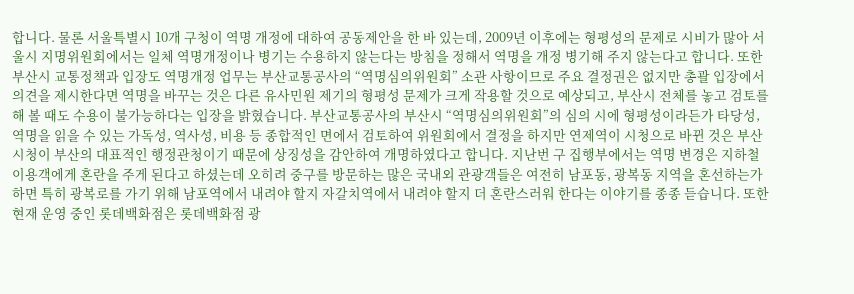합니다. 물론 서울특별시 10개 구청이 역명 개정에 대하여 공동제안을 한 바 있는데, 2009년 이후에는 형평성의 문제로 시비가 많아 서울시 지명위원회에서는 일체 역명개정이나 병기는 수용하지 않는다는 방침을 정해서 역명을 개정 병기해 주지 않는다고 합니다. 또한 부산시 교통정책과 입장도 역명개정 업무는 부산교통공사의 “역명심의위원회” 소관 사항이므로 주요 결정권은 없지만 총괄 입장에서 의견을 제시한다면 역명을 바꾸는 것은 다른 유사민원 제기의 형평성 문제가 크게 작용할 것으로 예상되고, 부산시 전체를 놓고 검토를 해 볼 때도 수용이 불가능하다는 입장을 밝혔습니다. 부산교통공사의 부산시 “역명심의위원회”의 심의 시에 형평성이라든가 타당성, 역명을 읽을 수 있는 가독성, 역사성, 비용 등 종합적인 면에서 검토하여 위원회에서 결정을 하지만 연제역이 시청으로 바뀐 것은 부산시청이 부산의 대표적인 행정관청이기 때문에 상징성을 감안하여 개명하였다고 합니다. 지난번 구 집행부에서는 역명 변경은 지하철 이용객에게 혼란을 주게 된다고 하셨는데 오히려 중구를 방문하는 많은 국내외 관광객들은 여전히 남포동, 광복동 지역을 혼선하는가 하면 특히 광복로를 가기 위해 남포역에서 내려야 할지 자갈치역에서 내려야 할지 더 혼란스러워 한다는 이야기를 종종 듣습니다. 또한 현재 운영 중인 롯데백화점은 롯데백화점 광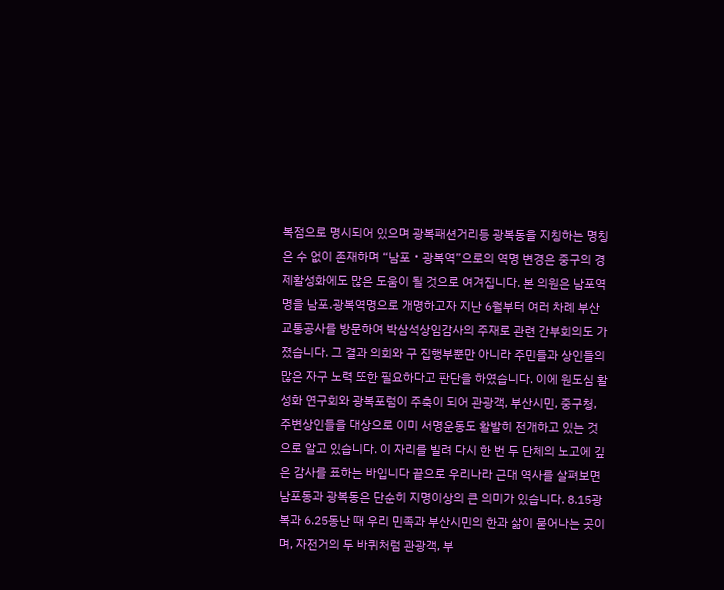복점으로 명시되어 있으며 광복패션거리등 광복동을 지칭하는 명칭은 수 없이 존재하며 “남포‧광복역”으로의 역명 변경은 중구의 경제활성화에도 많은 도움이 될 것으로 여겨집니다. 본 의원은 남포역명을 남포․광복역명으로 개명하고자 지난 6월부터 여러 차례 부산교통공사를 방문하여 박삼석상임감사의 주재로 관련 간부회의도 가졌습니다. 그 결과 의회와 구 집행부뿐만 아니라 주민들과 상인들의 많은 자구 노력 또한 필요하다고 판단을 하였습니다. 이에 원도심 활성화 연구회와 광복포럼이 주축이 되어 관광객, 부산시민, 중구청, 주변상인들을 대상으로 이미 서명운동도 활발히 전개하고 있는 것으로 알고 있습니다. 이 자리를 빌려 다시 한 번 두 단체의 노고에 깊은 감사를 표하는 바입니다 끝으로 우리나라 근대 역사를 살펴보면 남포동과 광복동은 단순히 지명이상의 큰 의미가 있습니다. 8.15광복과 6.25동난 때 우리 민족과 부산시민의 한과 삶이 묻어나는 곳이며, 자전거의 두 바퀴처럼 관광객, 부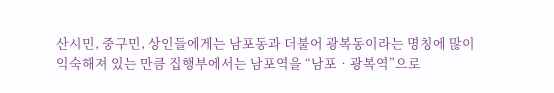산시민, 중구민, 상인들에게는 남포동과 더불어 광복동이라는 명칭에 많이 익숙해져 있는 만큼 집행부에서는 남포역을 “남포‧광복역”으로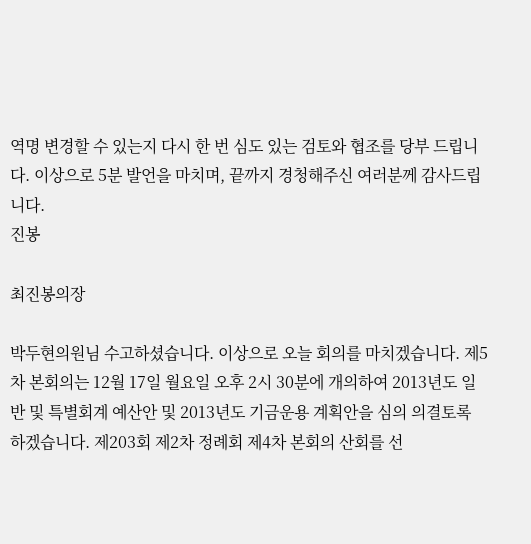역명 변경할 수 있는지 다시 한 번 심도 있는 검토와 협조를 당부 드립니다. 이상으로 5분 발언을 마치며, 끝까지 경청해주신 여러분께 감사드립니다.
진봉

최진봉의장

박두현의원님 수고하셨습니다. 이상으로 오늘 회의를 마치겠습니다. 제5차 본회의는 12월 17일 월요일 오후 2시 30분에 개의하여 2013년도 일반 및 특별회계 예산안 및 2013년도 기금운용 계획안을 심의 의결토록 하겠습니다. 제203회 제2차 정례회 제4차 본회의 산회를 선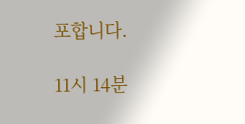포합니다.

11시 14분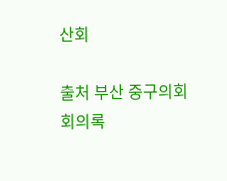산회

출처 부산 중구의회 회의록